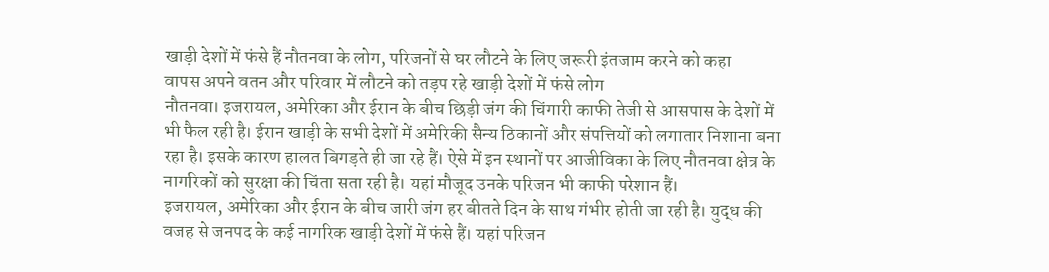खाड़ी देशों में फंसे हैं नौतनवा के लोग, परिजनों से घर लौटने के लिए जरूरी इंतजाम करने को कहा
वापस अपने वतन और परिवार में लौटने को तड़प रहे खाड़ी देशों में फंसे लोग
नौतनवा। इजरायल, अमेरिका और ईरान के बीच छिड़ी जंग की चिंगारी काफी तेजी से आसपास के देशों में भी फैल रही है। ईरान खाड़ी के सभी देशों में अमेरिकी सैन्य ठिकानों और संपत्तियों को लगातार निशाना बना रहा है। इसके कारण हालत बिगड़ते ही जा रहे हैं। ऐसे में इन स्थानों पर आजीविका के लिए नौतनवा क्षेत्र के नागरिकों को सुरक्षा की चिंता सता रही है। यहां मौजूद उनके परिजन भी काफी परेशान हैं।
इजरायल, अमेरिका और ईरान के बीच जारी जंग हर बीतते दिन के साथ गंभीर होती जा रही है। युद्ध की वजह से जनपद के कई नागरिक खाड़ी देशों में फंसे हैं। यहां परिजन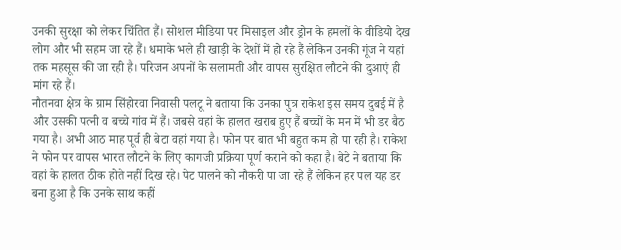उनकी सुरक्षा को लेकर चिंतित हैं। सोशल मीडिया पर मिसाइल और ड्रोन के हमलों के वीडियो देख लोग और भी सहम जा रहे हैं। धमाके भले ही खाड़ी के देशों में हो रहे हैं लेकिन उनकी गूंज ने यहां तक महसूस की जा रही है। परिजन अपनों के सलामती और वापस सुरक्षित लौटने की दुआएं ही मांग रहे हैं।
नौतनवा क्षेत्र के ग्राम सिंहोरवा निवासी पलटू ने बताया कि उनका पुत्र राकेश इस समय दुबई में है और उसकी पत्नी व बच्चे गांव में हैं। जबसे वहां के हालत खराब हुए हैं बच्चों के मन में भी डर बैठ गया है। अभी आठ माह पूर्व ही बेटा वहां गया है। फोन पर बात भी बहुत कम हो पा रही है। राकेश ने फोन पर वापस भारत लौटने के लिए कागजी प्रक्रिया पूर्ण कराने को कहा है। बेटे ने बताया कि वहां के हालत ठीक होते नहीं दिख रहे। पेट पालने को नौकरी पा जा रहे हैं लेकिन हर पल यह डर बना हुआ है कि उनके साथ कहीं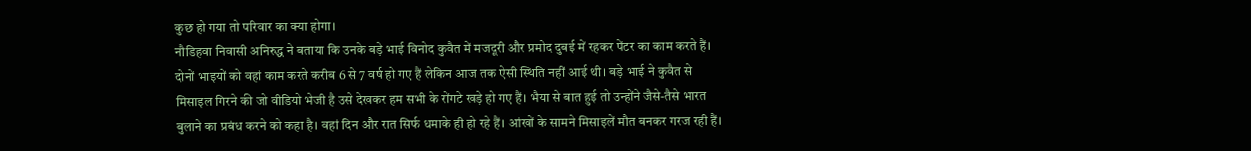कुछ हो गया तो परिवार का क्या होगा।
नौडिहवा निवासी अनिरुद्ध ने बताया कि उनके बड़े भाई विनोद कुवैत में मजदूरी और प्रमोद दुबई में रहकर पेंटर का काम करते हैं। दोनों भाइयों को वहां काम करते करीब 6 से 7 वर्ष हो गए हैं लेकिन आज तक ऐसी स्थिति नहीं आई थी। बड़े भाई ने कुवैत से मिसाइल गिरने की जो वीडियो भेजी है उसे देखकर हम सभी के रोंगटे खड़े हो गए हैं। भैया से बात हुई तो उन्होंने जैसे-तैसे भारत बुलाने का प्रबंध करने को कहा है। वहां दिन और रात सिर्फ धमाके ही हो रहे हैं। आंखों के सामने मिसाइलें मौत बनकर गरज रही हैं।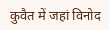कुवैत में जहां विनोद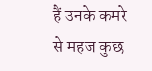हैं उनके कमरे से महज कुछ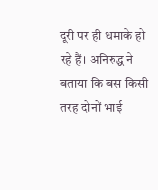दूरी पर ही धमाके हो रहे हैं। अनिरुद्ध ने बताया कि बस किसी तरह दोनों भाई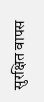सुरक्षित वापस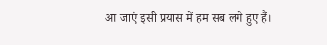आ जाएं इसी प्रयास में हम सब लगे हुए हैं।